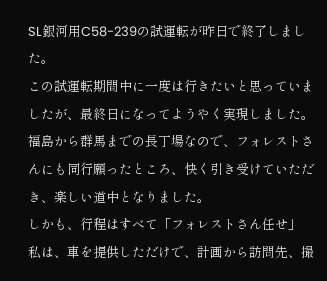SL銀河用C58-239の試運転が昨日で終了しました。
この試運転期間中に一度は行きたいと思っていましたが、最終日になってようやく実現しました。
福島から群馬までの長丁場なので、フォレストさんにも同行願ったところ、快く引き受けていただき、楽しい道中となりました。
しかも、行程はすべて「フォレストさん任せ」
私は、車を提供しただけで、計画から訪問先、撮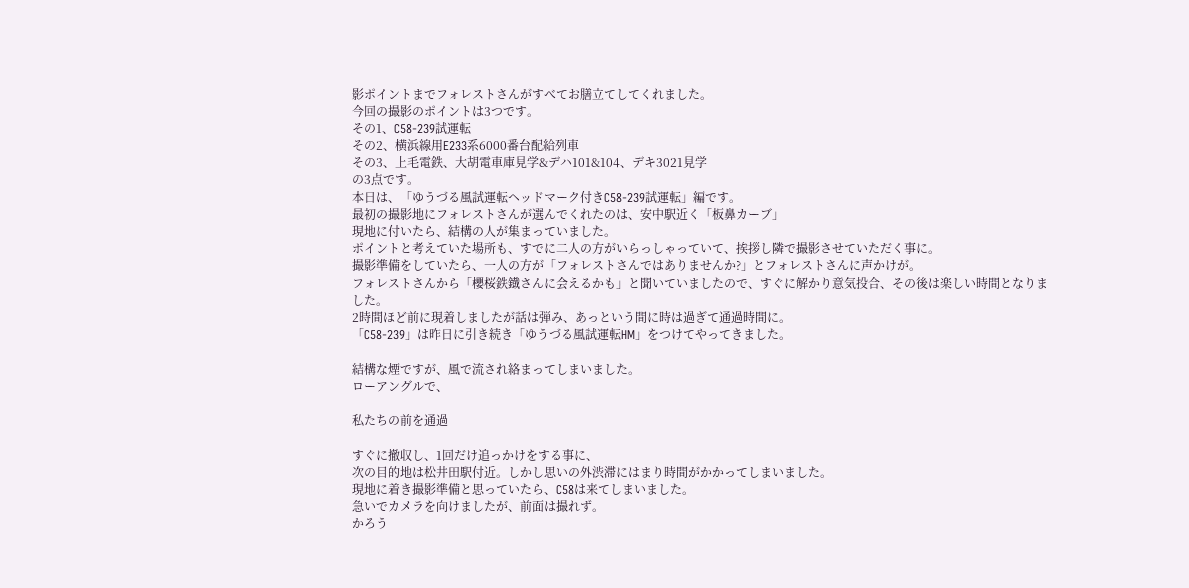影ポイントまでフォレストさんがすべてお膳立てしてくれました。
今回の撮影のポイントは3つです。
その1、C58-239試運転
その2、横浜線用E233系6000番台配給列車
その3、上毛電鉄、大胡電車庫見学&デハ101&104、デキ3021見学
の3点です。
本日は、「ゆうづる風試運転ヘッドマーク付きC58-239試運転」編です。
最初の撮影地にフォレストさんが選んでくれたのは、安中駅近く「板鼻カーブ」
現地に付いたら、結構の人が集まっていました。
ポイントと考えていた場所も、すでに二人の方がいらっしゃっていて、挨拶し隣で撮影させていただく事に。
撮影準備をしていたら、一人の方が「フォレストさんではありませんか?」とフォレストさんに声かけが。
フォレストさんから「櫻桜鉄鐡さんに会えるかも」と聞いていましたので、すぐに解かり意気投合、その後は楽しい時間となりました。
2時間ほど前に現着しましたが話は弾み、あっという間に時は過ぎて通過時間に。
「C58-239」は昨日に引き続き「ゆうづる風試運転HM」をつけてやってきました。

結構な煙ですが、風で流され絡まってしまいました。
ローアングルで、

私たちの前を通過

すぐに撤収し、1回だけ追っかけをする事に、
次の目的地は松井田駅付近。しかし思いの外渋滞にはまり時間がかかってしまいました。
現地に着き撮影準備と思っていたら、C58は来てしまいました。
急いでカメラを向けましたが、前面は撮れず。
かろう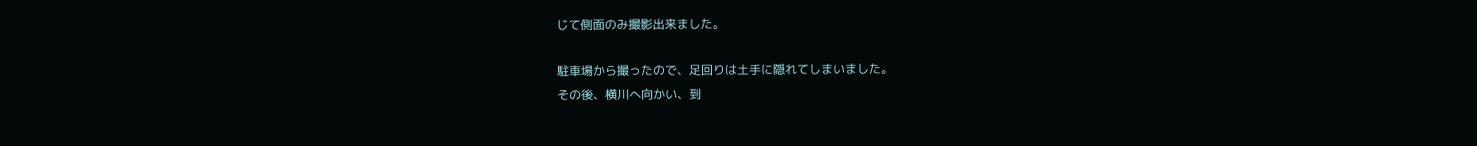じて側面のみ撮影出来ました。

駐車場から撮ったので、足回りは土手に隠れてしまいました。
その後、横川へ向かい、到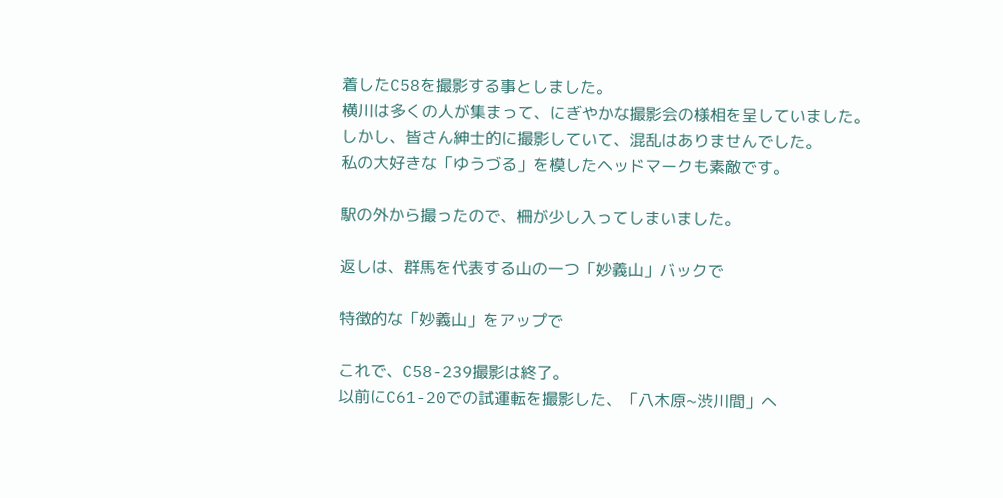着したC58を撮影する事としました。
横川は多くの人が集まって、にぎやかな撮影会の様相を呈していました。
しかし、皆さん紳士的に撮影していて、混乱はありませんでした。
私の大好きな「ゆうづる」を模したヘッドマークも素敵です。

駅の外から撮ったので、柵が少し入ってしまいました。

返しは、群馬を代表する山の一つ「妙義山」バックで

特徴的な「妙義山」をアップで

これで、C58-239撮影は終了。
以前にC61-20での試運転を撮影した、「八木原~渋川間」へ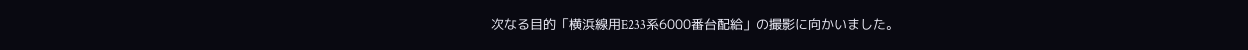次なる目的「横浜線用E233系6000番台配給」の撮影に向かいました。